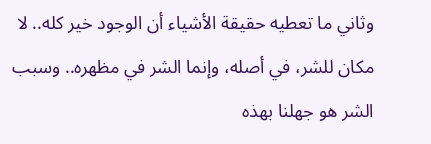وثاني ما تعطيه حقيقة الأشياء أن الوجود خير كله.. لا مكان للشر، في أصله، وإنما الشر في مظهره.. وسبب الشر هو جهلنا بهذه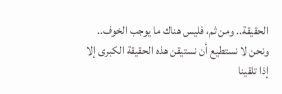الحقيقة.. ومن ثم، فليس هناك ما يوجب الخوف.. ونحن لا نستطيع أن نستيقن هذه الحقيقة الكبرى إلا إذا تلقينا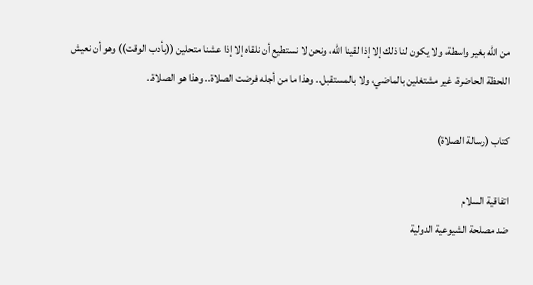من الله بغير واسطة، ولا يكون لنا ذلك إلا إذا لقينا الله، ونحن لا نستطيع أن نلقاه إلا إذا عشنا متحلين ((بأدب الوقت)) وهو أن نعيش اللحظة الحاضرة، غير مشتغلين بالماضي، ولا بالمستقبل.. وهذا ما من أجله فرضت الصلاة.. وهذا هو الصلاة..

كتاب (رسالة الصلاة)

اتفاقية السلام
ضد مصلحة الشيوعية الدولية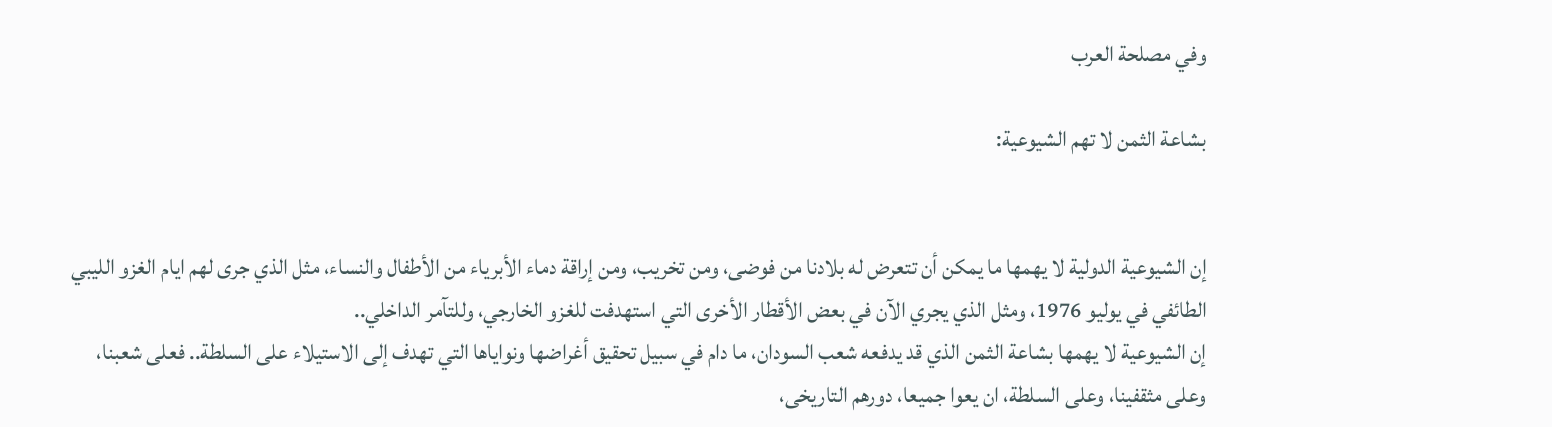وفي مصلحة العرب

بشاعة الثمن لا تهم الشيوعية:


إن الشيوعية الدولية لا يهمها ما يمكن أن تتعرض له بلادنا من فوضى، ومن تخريب، ومن إراقة دماء الأبرياء من الأطفال والنساء، مثل الذي جرى لهم ايام الغزو الليبي الطائفي في يوليو 1976، ومثل الذي يجري الآن في بعض الأقطار الأخرى التي استهدفت للغزو الخارجي، وللتآمر الداخلي..
إن الشيوعية لا يهمها بشاعة الثمن الذي قد يدفعه شعب السودان، ما دام في سبيل تحقيق أغراضها ونواياها التي تهدف إلى الاستيلاء على السلطة.. فعلى شعبنا، وعلى مثقفينا، وعلى السلطة، ان يعوا جميعا، دورهم التاريخى،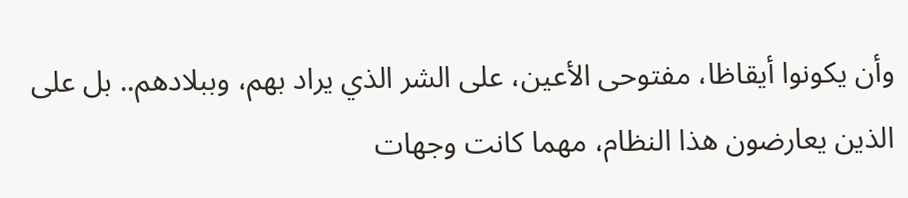وأن يكونوا أيقاظا، مفتوحى الأعين، على الشر الذي يراد بهم، وببلادهم.. بل على الذين يعارضون هذا النظام، مهما كانت وجهات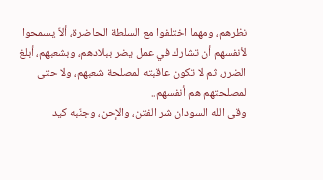نظرهم، ومهما اختلفوا مع السلطة الحاضرة، ألاّ يسمحوا لأنفسهم أن تشارك في عمل يضر ببلادهم، وبشعبهم، أبلغ الضرر، ثم لا تكون عاقبته لمصلحة شعبهم، ولا حتى لمصلحتهم هم أنفسهم..
وقى الله السودان شر الفتن، والإحن، وجنّبه كيد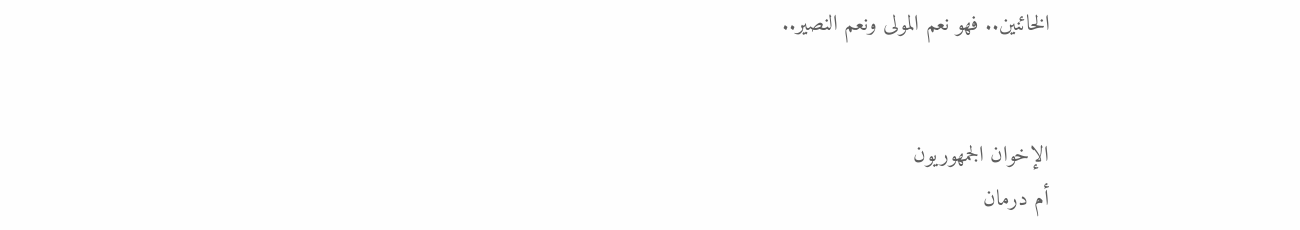الخائنين.. فهو نعم المولى ونعم النصير..


الإخوان الجمهوريون
أم درمان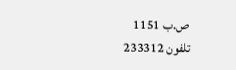ص.ب 1151
تلفون 233312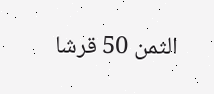الثمن 50 قرشا